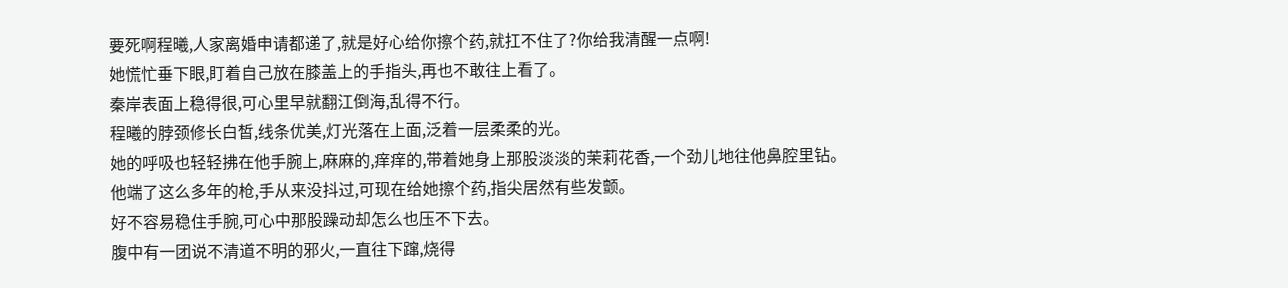要死啊程曦,人家离婚申请都递了,就是好心给你擦个药,就扛不住了?你给我清醒一点啊!
她慌忙垂下眼,盯着自己放在膝盖上的手指头,再也不敢往上看了。
秦岸表面上稳得很,可心里早就翻江倒海,乱得不行。
程曦的脖颈修长白皙,线条优美,灯光落在上面,泛着一层柔柔的光。
她的呼吸也轻轻拂在他手腕上,麻麻的,痒痒的,带着她身上那股淡淡的茉莉花香,一个劲儿地往他鼻腔里钻。
他端了这么多年的枪,手从来没抖过,可现在给她擦个药,指尖居然有些发颤。
好不容易稳住手腕,可心中那股躁动却怎么也压不下去。
腹中有一团说不清道不明的邪火,一直往下蹿,烧得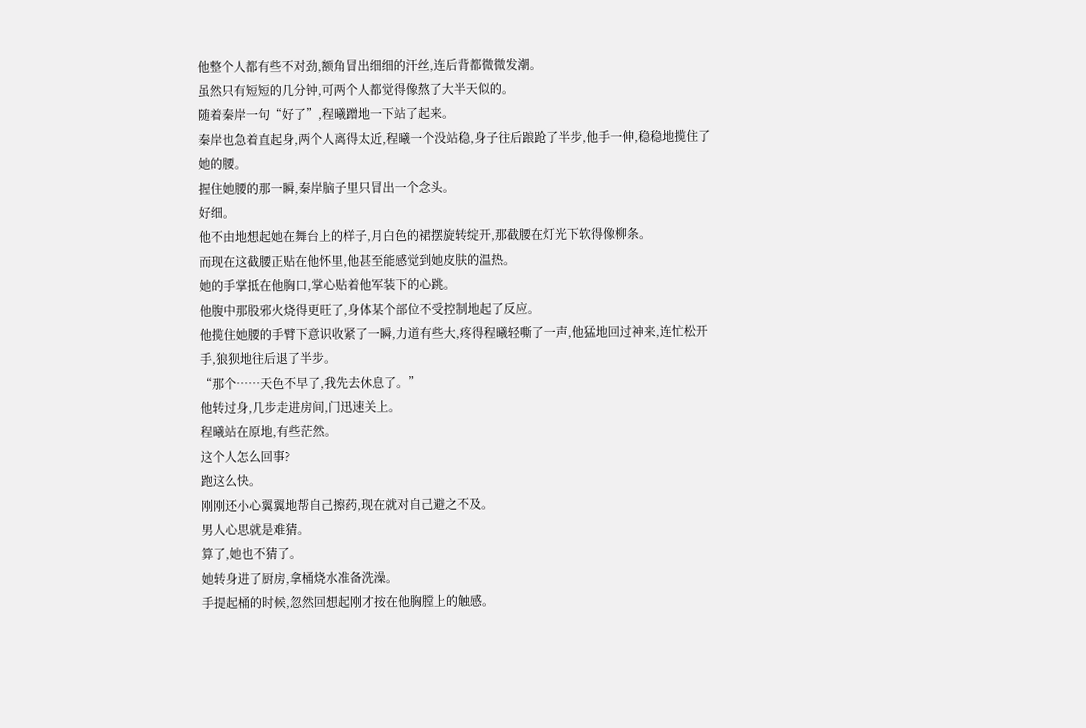他整个人都有些不对劲,额角冒出细细的汗丝,连后背都微微发潮。
虽然只有短短的几分钟,可两个人都觉得像熬了大半天似的。
随着秦岸一句“好了”,程曦蹭地一下站了起来。
秦岸也急着直起身,两个人离得太近,程曦一个没站稳,身子往后踉跄了半步,他手一伸,稳稳地揽住了她的腰。
握住她腰的那一瞬,秦岸脑子里只冒出一个念头。
好细。
他不由地想起她在舞台上的样子,月白色的裙摆旋转绽开,那截腰在灯光下软得像柳条。
而现在这截腰正贴在他怀里,他甚至能感觉到她皮肤的温热。
她的手掌抵在他胸口,掌心贴着他军装下的心跳。
他腹中那股邪火烧得更旺了,身体某个部位不受控制地起了反应。
他揽住她腰的手臂下意识收紧了一瞬,力道有些大,疼得程曦轻嘶了一声,他猛地回过神来,连忙松开手,狼狈地往后退了半步。
“那个……天色不早了,我先去休息了。”
他转过身,几步走进房间,门迅速关上。
程曦站在原地,有些茫然。
这个人怎么回事?
跑这么快。
刚刚还小心翼翼地帮自己擦药,现在就对自己避之不及。
男人心思就是难猜。
算了,她也不猜了。
她转身进了厨房,拿桶烧水准备洗澡。
手提起桶的时候,忽然回想起刚才按在他胸膛上的触感。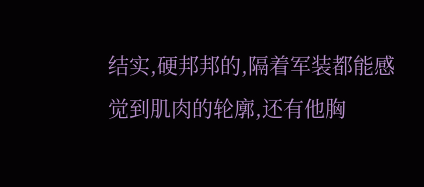结实,硬邦邦的,隔着军装都能感觉到肌肉的轮廓,还有他胸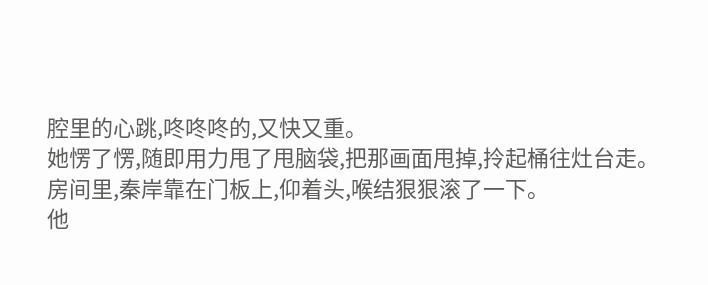腔里的心跳,咚咚咚的,又快又重。
她愣了愣,随即用力甩了甩脑袋,把那画面甩掉,拎起桶往灶台走。
房间里,秦岸靠在门板上,仰着头,喉结狠狠滚了一下。
他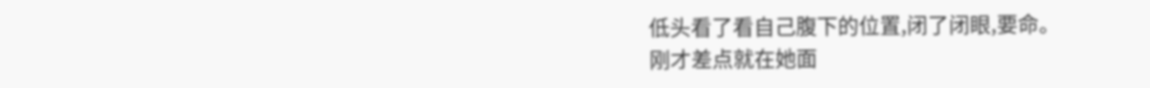低头看了看自己腹下的位置,闭了闭眼,要命。
刚才差点就在她面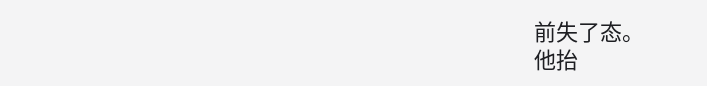前失了态。
他抬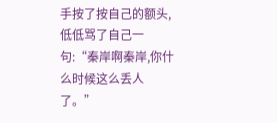手按了按自己的额头,低低骂了自己一句:“秦岸啊秦岸,你什么时候这么丢人了。”